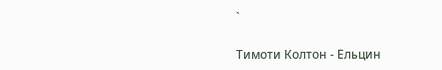`

Тимоти Колтон - Ельцин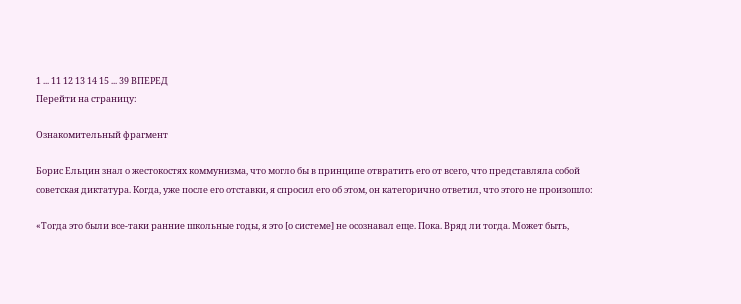1 ... 11 12 13 14 15 ... 39 ВПЕРЕД
Перейти на страницу:

Ознакомительный фрагмент

Борис Ельцин знал о жестокостях коммунизма, что могло бы в принципе отвратить его от всего, что представляла собой советская диктатура. Когда, уже после его отставки, я спросил его об этом, он категорично ответил, что этого не произошло:

«Тогда это были все-таки ранние школьные годы, я это [о системе] не осознавал еще. Пока. Вряд ли тогда. Может быть,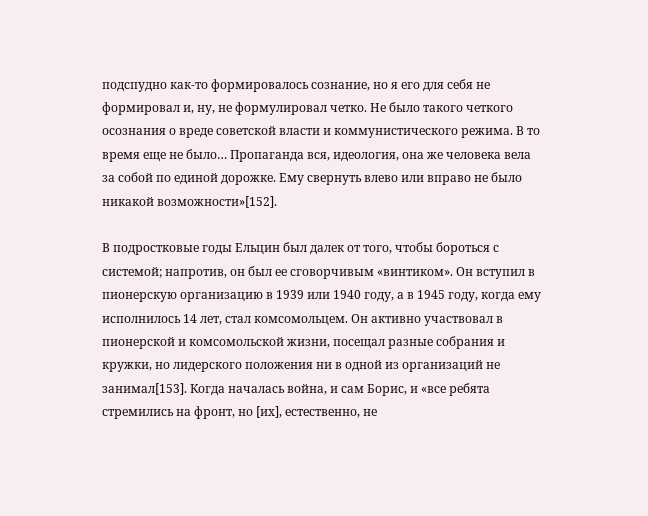подспудно как-то формировалось сознание, но я его для себя не формировал и, ну, не формулировал четко. Не было такого четкого осознания о вреде советской власти и коммунистического режима. В то время еще не было… Пропаганда вся, идеология, она же человека вела за собой по единой дорожке. Ему свернуть влево или вправо не было никакой возможности»[152].

В подростковые годы Ельцин был далек от того, чтобы бороться с системой; напротив, он был ее сговорчивым «винтиком». Он вступил в пионерскую организацию в 1939 или 1940 году, а в 1945 году, когда ему исполнилось 14 лет, стал комсомольцем. Он активно участвовал в пионерской и комсомольской жизни, посещал разные собрания и кружки, но лидерского положения ни в одной из организаций не занимал[153]. Когда началась война, и сам Борис, и «все ребята стремились на фронт, но [их], естественно, не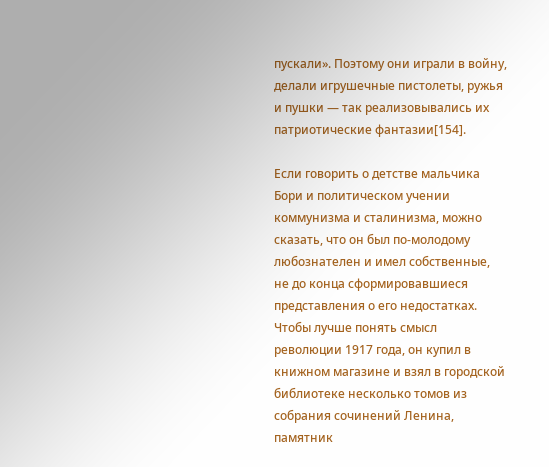пускали». Поэтому они играли в войну, делали игрушечные пистолеты, ружья и пушки — так реализовывались их патриотические фантазии[154].

Если говорить о детстве мальчика Бори и политическом учении коммунизма и сталинизма, можно сказать, что он был по-молодому любознателен и имел собственные, не до конца сформировавшиеся представления о его недостатках. Чтобы лучше понять смысл революции 1917 года, он купил в книжном магазине и взял в городской библиотеке несколько томов из собрания сочинений Ленина, памятник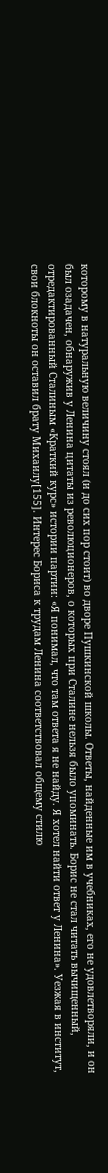которому в натуральную величину стоял (и до сих пор стоит) во дворе Пушкинской школы. Ответы, найденные им в учебниках, его не удовлетворяли, и он был озадачен, обнаружив у Ленина цитаты из революционеров, о которых при Сталине нельзя было упоминать. Борис не стал читать вычищенный, отредактированный Сталиным «Краткий курс» истории партии: «Я понимал, что там ответа я не найду. Я хотел найти ответ у Ленина». Уезжая в институт, свои блокноты он оставил брату Михаилу[155]. Интерес Бориса к трудам Ленина соответствовал общему стилю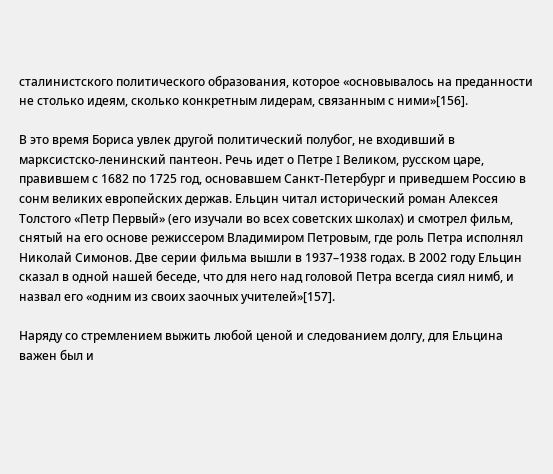сталинистского политического образования, которое «основывалось на преданности не столько идеям, сколько конкретным лидерам, связанным с ними»[156].

В это время Бориса увлек другой политический полубог, не входивший в марксистско-ленинский пантеон. Речь идет о Петре I Великом, русском царе, правившем с 1682 по 1725 год, основавшем Санкт-Петербург и приведшем Россию в сонм великих европейских держав. Ельцин читал исторический роман Алексея Толстого «Петр Первый» (его изучали во всех советских школах) и смотрел фильм, снятый на его основе режиссером Владимиром Петровым, где роль Петра исполнял Николай Симонов. Две серии фильма вышли в 1937–1938 годах. В 2002 году Ельцин сказал в одной нашей беседе, что для него над головой Петра всегда сиял нимб, и назвал его «одним из своих заочных учителей»[157].

Наряду со стремлением выжить любой ценой и следованием долгу, для Ельцина важен был и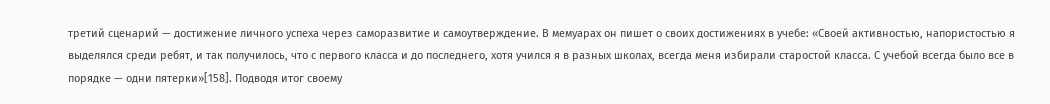третий сценарий — достижение личного успеха через саморазвитие и самоутверждение. В мемуарах он пишет о своих достижениях в учебе: «Своей активностью, напористостью я выделялся среди ребят, и так получилось, что с первого класса и до последнего, хотя учился я в разных школах, всегда меня избирали старостой класса. С учебой всегда было все в порядке — одни пятерки»[158]. Подводя итог своему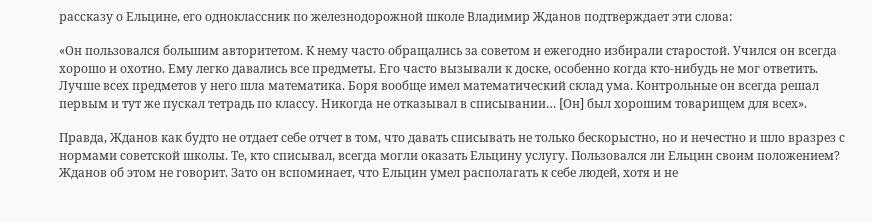рассказу о Ельцине, его одноклассник по железнодорожной школе Владимир Жданов подтверждает эти слова:

«Он пользовался большим авторитетом. К нему часто обращались за советом и ежегодно избирали старостой. Учился он всегда хорошо и охотно. Ему легко давались все предметы. Его часто вызывали к доске, особенно когда кто-нибудь не мог ответить. Лучше всех предметов у него шла математика. Боря вообще имел математический склад ума. Контрольные он всегда решал первым и тут же пускал тетрадь по классу. Никогда не отказывал в списывании… [Он] был хорошим товарищем для всех».

Правда, Жданов как будто не отдает себе отчет в том, что давать списывать не только бескорыстно, но и нечестно и шло вразрез с нормами советской школы. Те, кто списывал, всегда могли оказать Ельцину услугу. Пользовался ли Ельцин своим положением? Жданов об этом не говорит. Зато он вспоминает, что Ельцин умел располагать к себе людей, хотя и не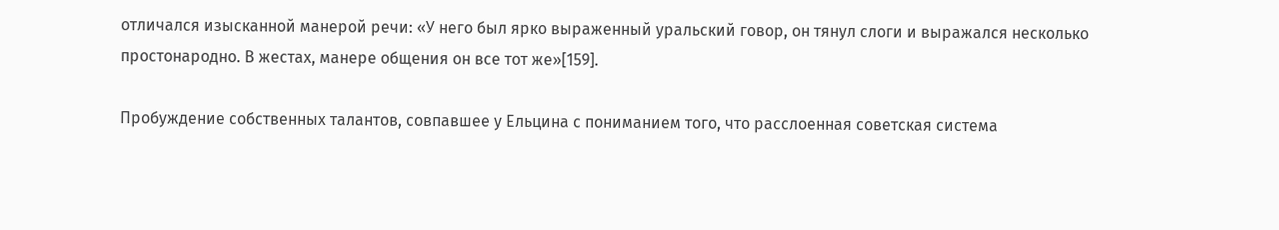отличался изысканной манерой речи: «У него был ярко выраженный уральский говор, он тянул слоги и выражался несколько простонародно. В жестах, манере общения он все тот же»[159].

Пробуждение собственных талантов, совпавшее у Ельцина с пониманием того, что расслоенная советская система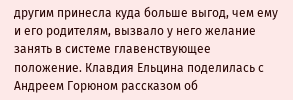другим принесла куда больше выгод, чем ему и его родителям, вызвало у него желание занять в системе главенствующее положение. Клавдия Ельцина поделилась с Андреем Горюном рассказом об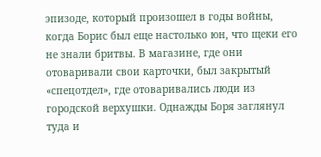эпизоде, который произошел в годы войны, когда Борис был еще настолько юн, что щеки его не знали бритвы. В магазине, где они отоваривали свои карточки, был закрытый «спецотдел», где отоваривались люди из городской верхушки. Однажды Боря заглянул туда и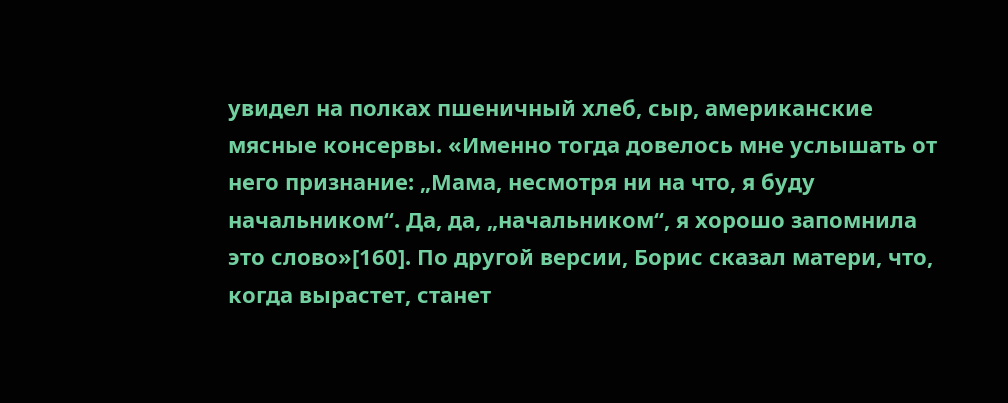увидел на полках пшеничный хлеб, сыр, американские мясные консервы. «Именно тогда довелось мне услышать от него признание: „Мама, несмотря ни на что, я буду начальником“. Да, да, „начальником“, я хорошо запомнила это слово»[160]. По другой версии, Борис сказал матери, что, когда вырастет, станет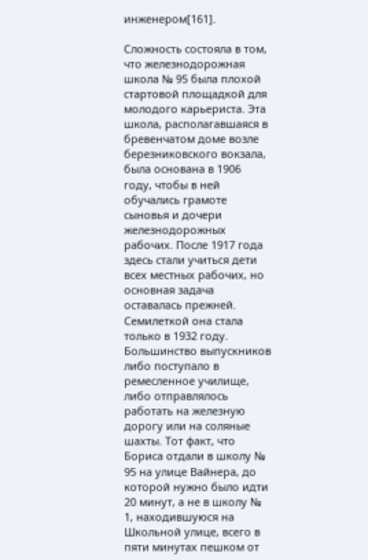инженером[161].

Сложность состояла в том, что железнодорожная школа № 95 была плохой стартовой площадкой для молодого карьериста. Эта школа, располагавшаяся в бревенчатом доме возле березниковского вокзала, была основана в 1906 году, чтобы в ней обучались грамоте сыновья и дочери железнодорожных рабочих. После 1917 года здесь стали учиться дети всех местных рабочих, но основная задача оставалась прежней. Семилеткой она стала только в 1932 году. Большинство выпускников либо поступало в ремесленное училище, либо отправлялось работать на железную дорогу или на соляные шахты. Тот факт, что Бориса отдали в школу № 95 на улице Вайнера, до которой нужно было идти 20 минут, а не в школу № 1, находившуюся на Школьной улице, всего в пяти минутах пешком от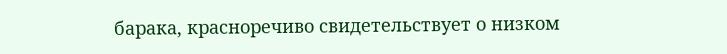барака, красноречиво свидетельствует о низком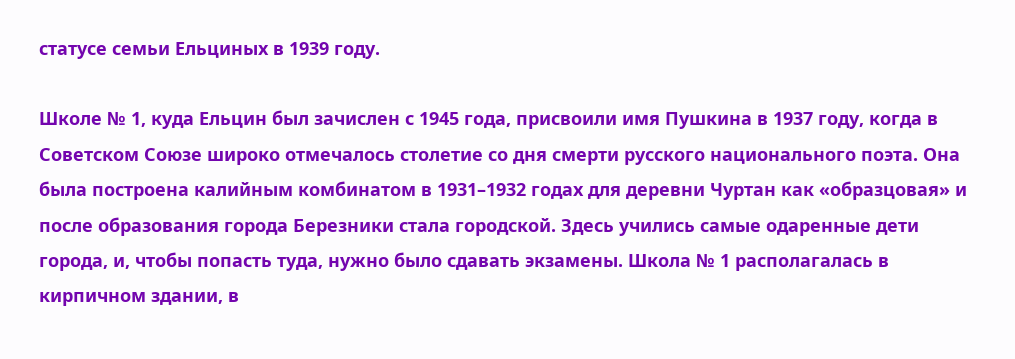статусе семьи Ельциных в 1939 году.

Школе № 1, куда Ельцин был зачислен с 1945 года, присвоили имя Пушкина в 1937 году, когда в Советском Союзе широко отмечалось столетие со дня смерти русского национального поэта. Она была построена калийным комбинатом в 1931–1932 годах для деревни Чуртан как «образцовая» и после образования города Березники стала городской. Здесь учились самые одаренные дети города, и, чтобы попасть туда, нужно было сдавать экзамены. Школа № 1 располагалась в кирпичном здании, в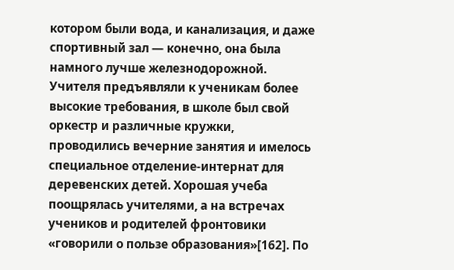котором были вода, и канализация, и даже спортивный зал — конечно, она была намного лучше железнодорожной. Учителя предъявляли к ученикам более высокие требования, в школе был свой оркестр и различные кружки, проводились вечерние занятия и имелось специальное отделение-интернат для деревенских детей. Хорошая учеба поощрялась учителями, а на встречах учеников и родителей фронтовики «говорили о пользе образования»[162]. По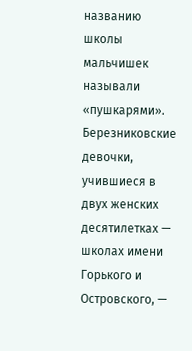названию школы мальчишек называли «пушкарями». Березниковские девочки, учившиеся в двух женских десятилетках — школах имени Горького и Островского, —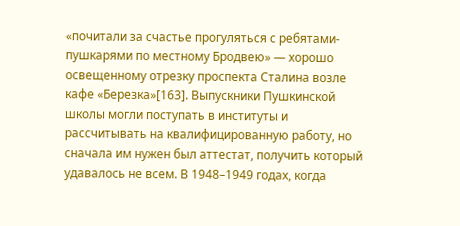«почитали за счастье прогуляться с ребятами-пушкарями по местному Бродвею» — хорошо освещенному отрезку проспекта Сталина возле кафе «Березка»[163]. Выпускники Пушкинской школы могли поступать в институты и рассчитывать на квалифицированную работу, но сначала им нужен был аттестат, получить который удавалось не всем. В 1948–1949 годах, когда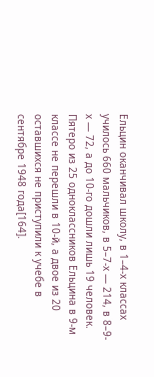Ельцин оканчивал школу, в 1–4-х классах училось 660 мальчиков, в 5–7-х — 214, в 8–9-х — 72, а до 10-го дошли лишь 19 человек. Пятеро из 25 одноклассников Ельцина в 9-м классе не перешли в 10-й, а двое из 20 оставшихся не приступили к учебе в сентябре 1948 года[164].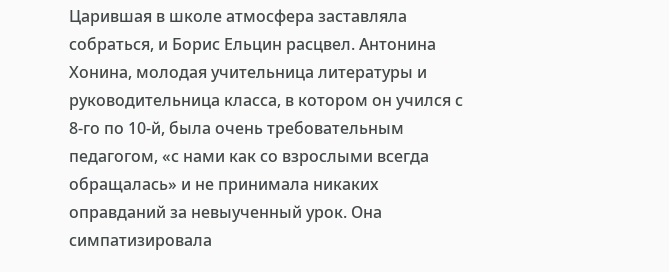Царившая в школе атмосфера заставляла собраться, и Борис Ельцин расцвел. Антонина Хонина, молодая учительница литературы и руководительница класса, в котором он учился с 8-го по 10-й, была очень требовательным педагогом, «с нами как со взрослыми всегда обращалась» и не принимала никаких оправданий за невыученный урок. Она симпатизировала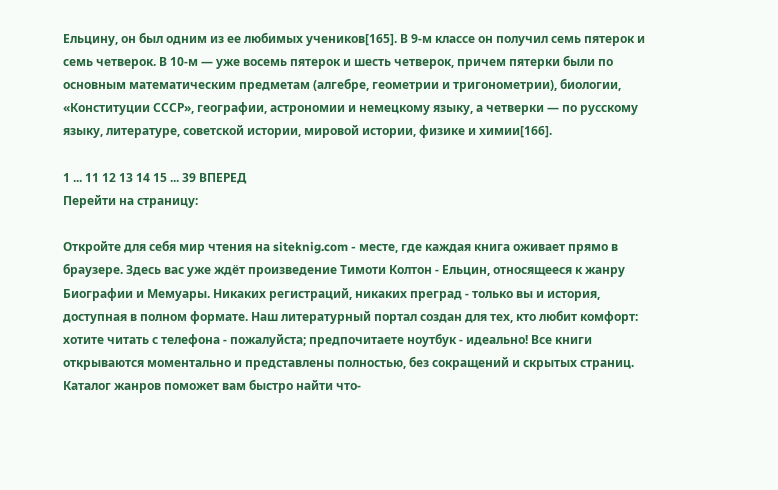Ельцину, он был одним из ее любимых учеников[165]. В 9-м классе он получил семь пятерок и семь четверок. В 10-м — уже восемь пятерок и шесть четверок, причем пятерки были по основным математическим предметам (алгебре, геометрии и тригонометрии), биологии, «Конституции СССР», географии, астрономии и немецкому языку, а четверки — по русскому языку, литературе, советской истории, мировой истории, физике и химии[166].

1 ... 11 12 13 14 15 ... 39 ВПЕРЕД
Перейти на страницу:

Откройте для себя мир чтения на siteknig.com - месте, где каждая книга оживает прямо в браузере. Здесь вас уже ждёт произведение Тимоти Колтон - Ельцин, относящееся к жанру Биографии и Мемуары. Никаких регистраций, никаких преград - только вы и история, доступная в полном формате. Наш литературный портал создан для тех, кто любит комфорт: хотите читать с телефона - пожалуйста; предпочитаете ноутбук - идеально! Все книги открываются моментально и представлены полностью, без сокращений и скрытых страниц. Каталог жанров поможет вам быстро найти что-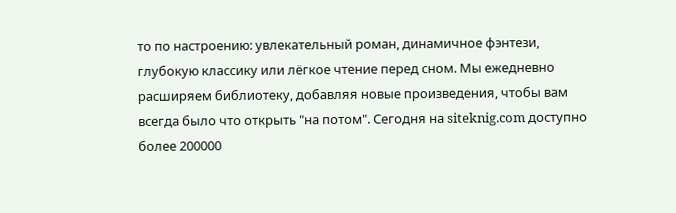то по настроению: увлекательный роман, динамичное фэнтези, глубокую классику или лёгкое чтение перед сном. Мы ежедневно расширяем библиотеку, добавляя новые произведения, чтобы вам всегда было что открыть "на потом". Сегодня на siteknig.com доступно более 200000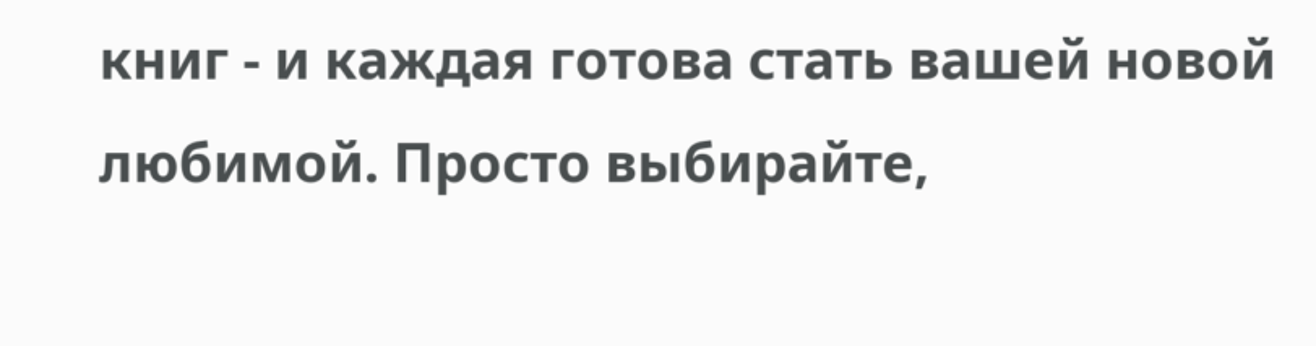книг - и каждая готова стать вашей новой любимой. Просто выбирайте,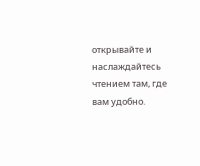открывайте и наслаждайтесь чтением там, где вам удобно.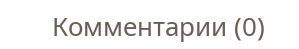Комментарии (0)